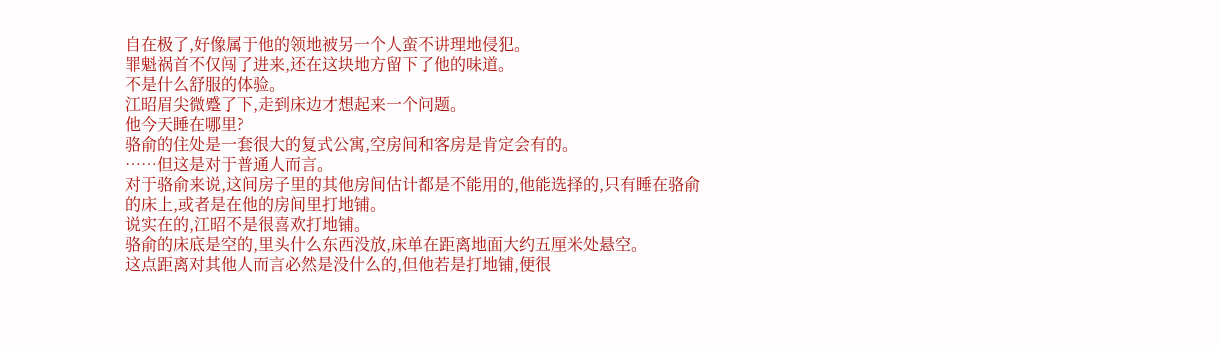自在极了,好像属于他的领地被另一个人蛮不讲理地侵犯。
罪魁祸首不仅闯了进来,还在这块地方留下了他的味道。
不是什么舒服的体验。
江昭眉尖微蹙了下,走到床边才想起来一个问题。
他今天睡在哪里?
骆俞的住处是一套很大的复式公寓,空房间和客房是肯定会有的。
……但这是对于普通人而言。
对于骆俞来说,这间房子里的其他房间估计都是不能用的,他能选择的,只有睡在骆俞的床上,或者是在他的房间里打地铺。
说实在的,江昭不是很喜欢打地铺。
骆俞的床底是空的,里头什么东西没放,床单在距离地面大约五厘米处悬空。
这点距离对其他人而言必然是没什么的,但他若是打地铺,便很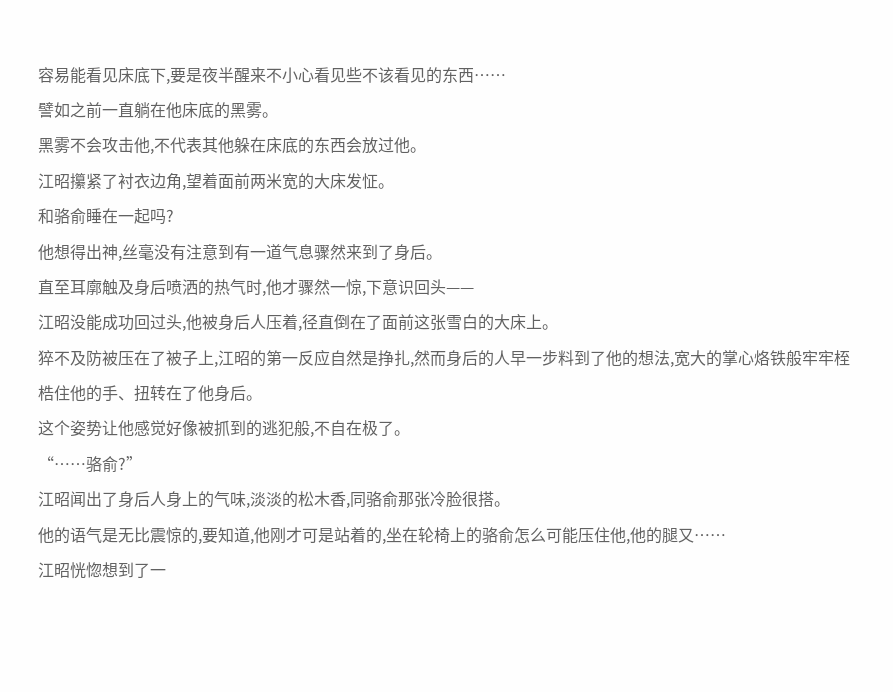容易能看见床底下,要是夜半醒来不小心看见些不该看见的东西……
譬如之前一直躺在他床底的黑雾。
黑雾不会攻击他,不代表其他躲在床底的东西会放过他。
江昭攥紧了衬衣边角,望着面前两米宽的大床发怔。
和骆俞睡在一起吗?
他想得出神,丝毫没有注意到有一道气息骤然来到了身后。
直至耳廓触及身后喷洒的热气时,他才骤然一惊,下意识回头——
江昭没能成功回过头,他被身后人压着,径直倒在了面前这张雪白的大床上。
猝不及防被压在了被子上,江昭的第一反应自然是挣扎,然而身后的人早一步料到了他的想法,宽大的掌心烙铁般牢牢桎梏住他的手、扭转在了他身后。
这个姿势让他感觉好像被抓到的逃犯般,不自在极了。
“……骆俞?”
江昭闻出了身后人身上的气味,淡淡的松木香,同骆俞那张冷脸很搭。
他的语气是无比震惊的,要知道,他刚才可是站着的,坐在轮椅上的骆俞怎么可能压住他,他的腿又……
江昭恍惚想到了一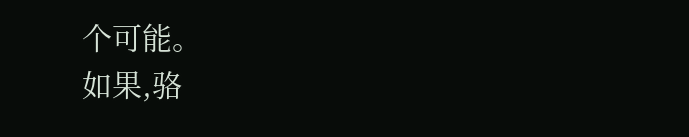个可能。
如果,骆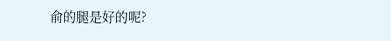俞的腿是好的呢?